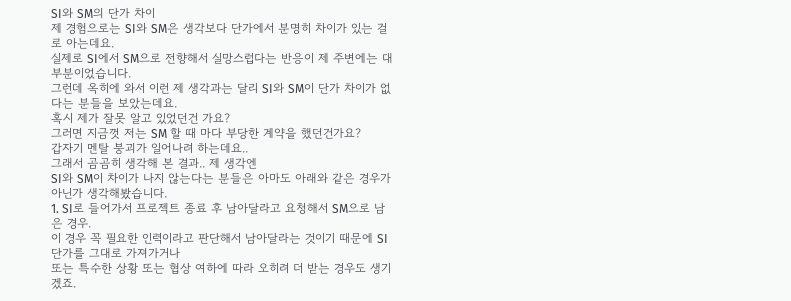SI와 SM의 단가 차이
제 경험으로는 SI와 SM은 생각보다 단가에서 분명히 차이가 있는 걸로 아는데요.
실제로 SI에서 SM으로 전향해서 실망스럽다는 반응이 제 주변에는 대부분이었습니다.
그런데 옥히에 와서 이런 제 생각과는 달리 SI와 SM이 단가 차이가 없다는 분들을 보았는데요.
혹시 제가 잘못 알고 있었던건 가요?
그러면 지금껏 저는 SM 할 때 마다 부당한 계약을 했던건가요?
갑자기 멘탈 붕괴가 일어나려 하는데요..
그래서 곰곰히 생각해 본 결과.. 제 생각엔
SI와 SM이 차이가 나지 않는다는 분들은 아마도 아래와 같은 경우가 아닌가 생각해봤습니다.
1. SI로 들어가서 프로젝트 종료 후 남아달라고 요청해서 SM으로 남은 경우.
이 경우 꼭 필요한 인력이라고 판단해서 남아달라는 것이기 때문에 SI단가를 그대로 가져가거나
또는 특수한 상황 또는 협상 여하에 따라 오히려 더 받는 경우도 생기겠죠.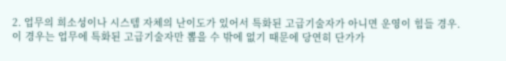2. 업무의 희소성이나 시스템 자체의 난이도가 있어서 특화된 고급기술자가 아니면 운영이 힘들 경우.
이 경우는 업무에 특화된 고급기술자만 뽑을 수 밖에 없기 때문에 당연히 단가가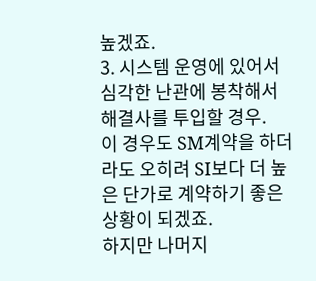높겠죠.
3. 시스템 운영에 있어서 심각한 난관에 봉착해서 해결사를 투입할 경우.
이 경우도 SM계약을 하더라도 오히려 SI보다 더 높은 단가로 계약하기 좋은 상황이 되겠죠.
하지만 나머지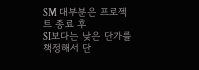SM 대부분은 프로젝트 종료 후
SI보다는 낮은 단가를 책정해서 단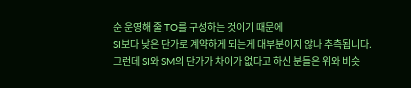순 운영해 줄 TO를 구성하는 것이기 때문에
SI보다 낮은 단가로 계약하게 되는게 대부분이지 않나 추측됩니다.
그런데 SI와 SM의 단가가 차이가 없다고 하신 분들은 위와 비슷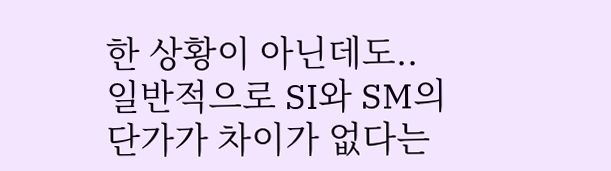한 상황이 아닌데도..
일반적으로 SI와 SM의 단가가 차이가 없다는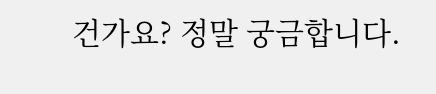건가요? 정말 궁금합니다.